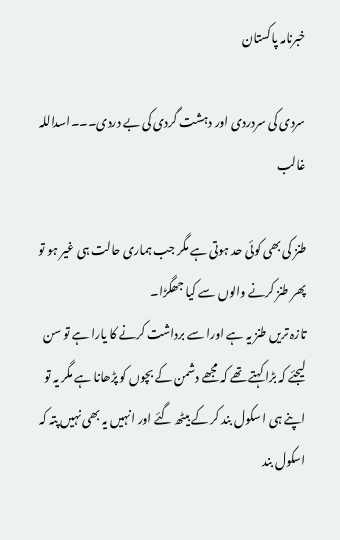خبرنامہ پاکستان

سردی کی سردردی اور دہشت گردی کی بے دردی۔۔۔اسداللہ غالب

طنز کی بھی کوئی حد ہوتی ہے مگر جب ہماری حالت ہی غیر ہو تو پھر طنز کرنے والوں سے کیا جھگڑا۔
تازہ تریں طنز یہ ہے اورا سے برداشت کرنے کا یارا ہے تو سن لیجئے کہ بڑا کہتے تھے کہ مجھے دشمن کے بچوں کو پڑھانا ہے مگر یہ تو اپنے ہی ا سکول بند کر کے بیٹھ گئے اور انہیں یہ بھی نہیں پتہ کہ اسکول بند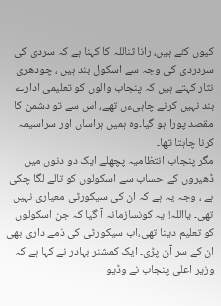کیوں کئے ہیں، رانا ثناللہ کا کہنا ہے کہ سردی کی سردردی کی وجہ سے اسکول بند ہیں ، چودھری نثار کہتے ہیں کہ پنجاب والوں کو تعلیمی ادارے بند نہیں کرنے چاہیءں تھے، اس سے تو دشمن کا مقصد پورا ہو گیا۔وہ ہمیں ہراساں اور سراسیمہ کرنا چاہتا تھا۔
مگر پنجاب انتظامیہ پچھلے ایک دو دنوں میں ڈھیروں کے حساب سے اسکولوں کو تالے لگا چکی ہے ، وجہ یہ ہے کہ ان کی سیکورٹی معیاری نہیں تھی۔ یااللہ! یہ کونسازمانہ آ گیا کہ جن اسکولوں کو تعلیم دینا تھی،اب سیکورٹی کی ذمے داری بھی ان کے سر آن پڑی۔ ایک کمشنر بہادر نے کہا ہے کہ وزیر اعلی پنجاب نے وڈیو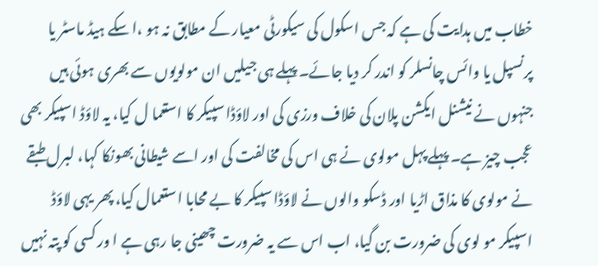خطاب میں ہدایت کی ہے کہ جس اسکول کی سیکورٹی معیار کے مطابق نہ ہو ،ا سکے ہیڈ ماسٹر یا پرنسپل یا وائس چانسلر کو اندر کر دیا جائے۔ پہلے ہی جیلیں ان مولویوں سے بھری ہوئی ہیں جنہوں نے نیشنل ایکشن پلان کی خلاف ورزی کی اور لاؤڈا سپیکر کا استعما ل کیا، یہ لاؤڈ اسپیکر بھی عجب چیز ہے۔ پہلے پہل مولوی نے ہی اس کی مخالفت کی اور اسے شیطانی بھونکا کہا، لبرل طبقے نے مولوی کا مذاق اڑیا اور ڈسکو والوں نے لاؤڈا سپیکر کا بے محابا ا ستعمال کیا، پھر یہی لاؤڈ اسپیکر مو لوی کی ضرورت بن گیا، اب اس سے یہ ضرورت چھینی جا رہی ہے ا ور کسی کو پتہ نہیں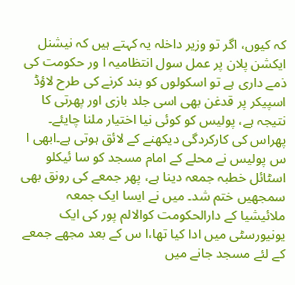کہ کیوں، اگر تو وزیر داخلہ یہ کہتے ہیں کہ نیشنل ایکشن پلان پر عمل سول انتظامیہ ا ور حکومت کی ذمے داری ہے تو اسکولوں کو بند کرنے کی طرح لاؤڈ اسپیکر پر قدغن بھی اسی جلد بازی اور پھرتی کا نتیجہ ہے، پولیس کو کوئی نیا اختیار ملنا چایئے۔ پھراس کی کارکردگی دیکھنے کے لائق ہوتی ہے۔ابھی ا س پولیس نے محلے کے امام مسجد کو سا ئیکلو اسٹائل خطبہ جمعہ دینا ہے، پھر جمعے کی رونق بھی سمجھیں ختم شد۔ میں نے ایسا ایک جمعہ ملائیشیا کے دارالحکومت کوالالم پور کی ایک یونیورسٹی میں ادا کیا تھا،ا س کے بعد مجھے جمعے کے لئے مسجد جانے میں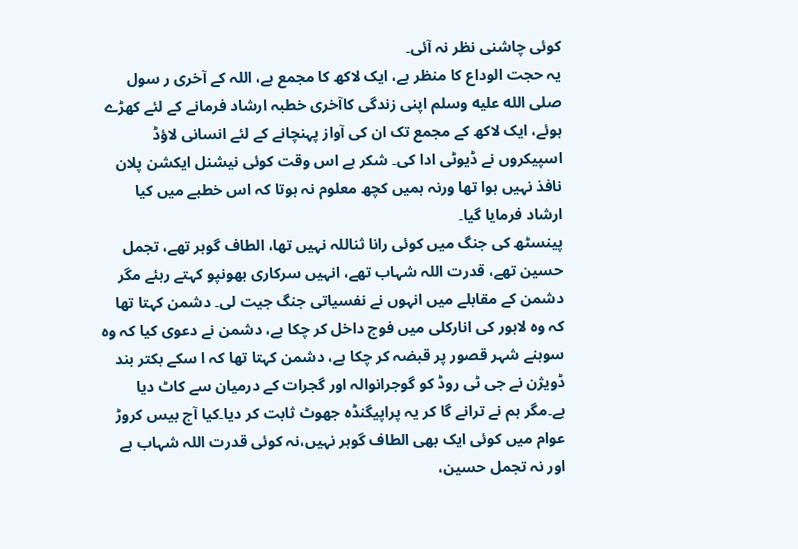کوئی چاشنی نظر نہ آئی۔
یہ حجت الوداع کا منظر ہے، ایک لاکھ کا مجمع ہے، اللہ کے آخری ر سول صلى الله عليه وسلم اپنی زندگی کاآخری خطبہ ارشاد فرمانے کے لئے کھڑے ہوئے، ایک لاکھ کے مجمع تک ان کی آواز پہنچانے کے لئے انسانی لاؤڈ اسپیکروں نے ڈیوٹی ادا کی۔ شکر ہے اس وقت کوئی نیشنل ایکشن پلان نافذ نہیں ہوا تھا ورنہ ہمیں کچھ معلوم نہ ہوتا کہ اس خطبے میں کیا ارشاد فرمایا گیا۔
پینسٹھ کی جنگ میں کوئی رانا ثناللہ نہیں تھا، الطاف گوہر تھے، تجمل حسین تھے، قدرت اللہ شہاب تھے، انہیں سرکاری بھونپو کہتے رہئے مگر دشمن کے مقابلے میں انہوں نے نفسیاتی جنگ جیت لی۔ دشمن کہتا تھا کہ وہ لاہور کی انارکلی میں فوج داخل کر چکا ہے، دشمن نے دعوی کیا کہ وہ سوہنے شہر قصور پر قبضہ کر چکا ہے، دشمن کہتا تھا کہ ا سکے بکتر بند ڈویژن نے جی ٹی روڈ کو گوجرانوالہ اور گجرات کے درمیان سے کاٹ دیا ہے۔مگر ہم نے ترانے گا کر یہ پراپیگنڈہ جھوٹ ثابت کر دیا۔کیا آج بیس کروڑ عوام میں کوئی ایک بھی الطاف گوہر نہیں،نہ کوئی قدرت اللہ شہاب ہے اور نہ تجمل حسین،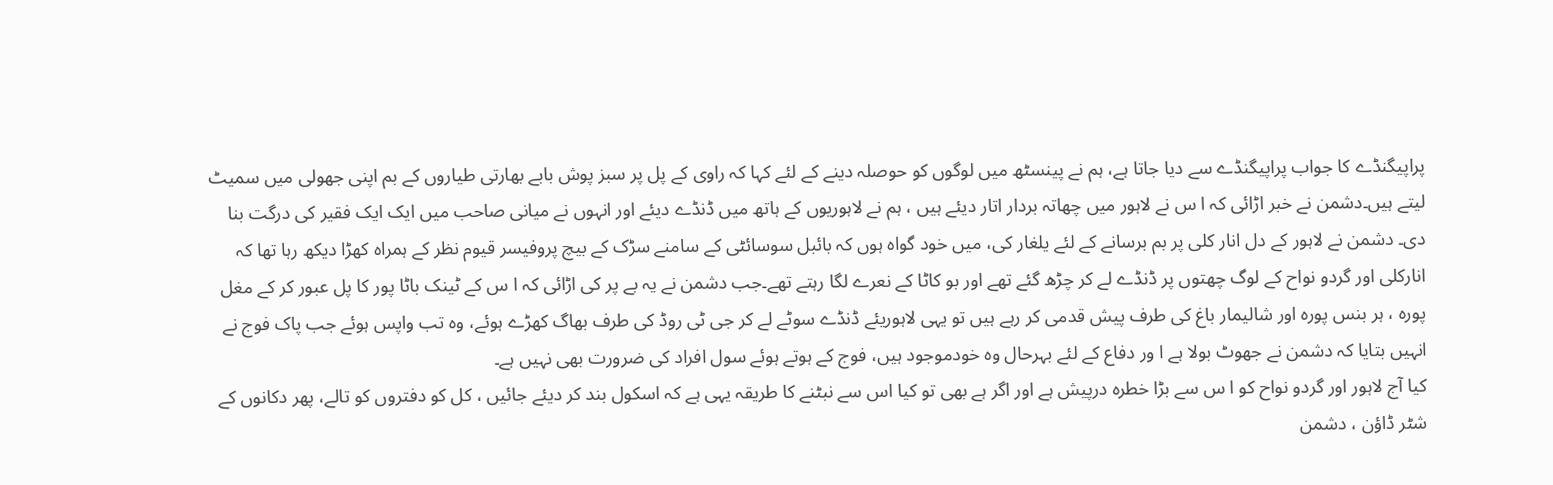پراپیگنڈے کا جواب پراپیگنڈے سے دیا جاتا ہے، ہم نے پینسٹھ میں لوگوں کو حوصلہ دینے کے لئے کہا کہ راوی کے پل پر سبز پوش بابے بھارتی طیاروں کے بم اپنی جھولی میں سمیٹ لیتے ہیں۔دشمن نے خبر اڑائی کہ ا س نے لاہور میں چھاتہ بردار اتار دیئے ہیں ، ہم نے لاہوریوں کے ہاتھ میں ڈنڈے دیئے اور انہوں نے میانی صاحب میں ایک ایک فقیر کی درگت بنا دی۔ دشمن نے لاہور کے دل انار کلی پر بم برسانے کے لئے یلغار کی، میں خود گواہ ہوں کہ بائبل سوسائٹی کے سامنے سڑک کے بیچ پروفیسر قیوم نظر کے ہمراہ کھڑا دیکھ رہا تھا کہ انارکلی اور گردو نواح کے لوگ چھتوں پر ڈنڈے لے کر چڑھ گئے تھے اور بو کاٹا کے نعرے لگا رہتے تھے۔جب دشمن نے یہ بے پر کی اڑائی کہ ا س کے ٹینک باٹا پور کا پل عبور کر کے مغل پورہ ، ہر بنس پورہ اور شالیمار باغ کی طرف پیش قدمی کر رہے ہیں تو یہی لاہوریئے ڈنڈے سوٹے لے کر جی ٹی روڈ کی طرف بھاگ کھڑے ہوئے، وہ تب واپس ہوئے جب پاک فوج نے انہیں بتایا کہ دشمن نے جھوٹ بولا ہے ا ور دفاع کے لئے بہرحال وہ خودموجود ہیں، فوج کے ہوتے ہوئے سول افراد کی ضرورت بھی نہیں ہے۔
کیا آج لاہور اور گردو نواح کو ا س سے بڑا خطرہ درپیش ہے اور اگر ہے بھی تو کیا اس سے نبٹنے کا طریقہ یہی ہے کہ اسکول بند کر دیئے جائیں ، کل کو دفتروں کو تالے، پھر دکانوں کے شٹر ڈاؤن ، دشمن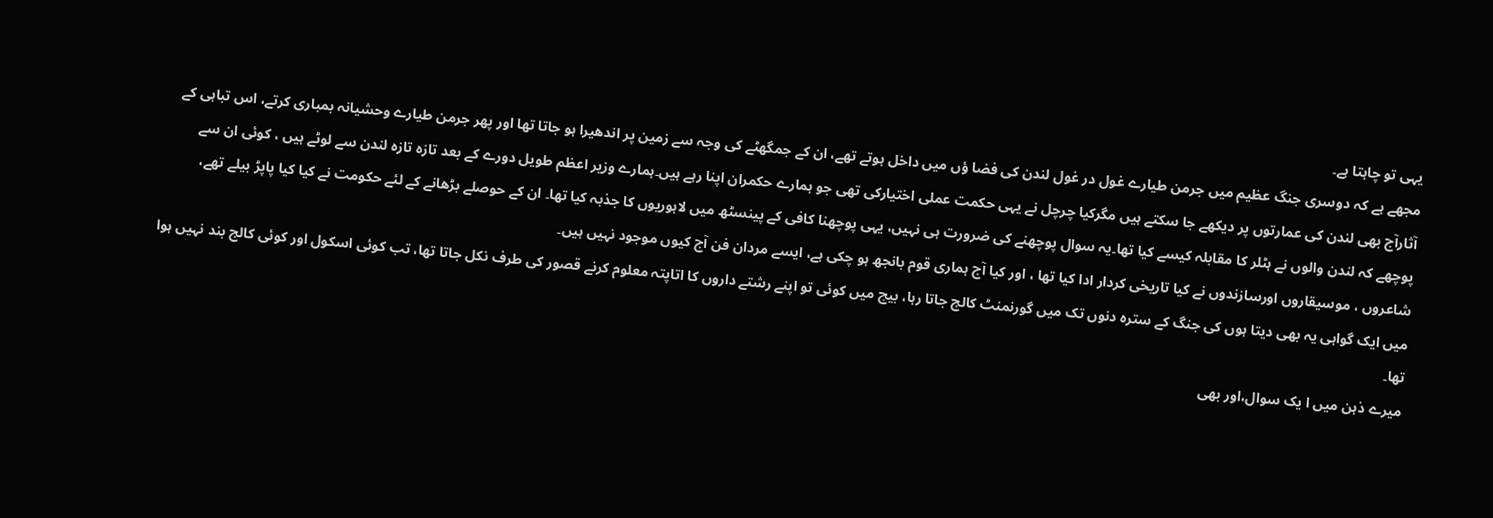یہی تو چاہتا ہے۔
مجھے ہے کہ دوسری جنگ عظیم میں جرمن طیارے غول در غول لندن کی فضا ؤں میں داخل ہوتے تھے، ان کے جمگھٹے کی وجہ سے زمین پر اندھیرا ہو جاتا تھا اور پھر جرمن طیارے وحشیانہ بمباری کرتے، اس تباہی کے آثارآج بھی لندن کی عمارتوں پر دیکھے جا سکتے ہیں مگرکیا چرچل نے یہی حکمت عملی اختیارکی تھی جو ہمارے حکمران اپنا رہے ہیں۔ہمارے وزیر اعظم طویل دورے کے بعد تازہ تازہ لندن سے لوٹے ہیں ، کوئی ان سے پوچھے کہ لندن والوں نے ہٹلر کا مقابلہ کیسے کیا تھا۔یہ سوال پوچھنے کی ضرورت ہی نہیں، یہی پوچھنا کافی کے پینسٹھ میں لاہوریوں کا جذبہ کیا تھا۔ ان کے حوصلے بڑھانے کے لئے حکومت نے کیا کیا پاپڑ بیلے تھے، شاعروں ، موسیقاروں اورسازندوں نے کیا تاریخی کردار ادا کیا تھا ، اور کیا آج ہماری قوم بانجھ ہو چکی ہے، ایسے مردان فن آج کیوں موجود نہیں ہیں۔
میں ایک گواہی یہ بھی دیتا ہوں کی جنگ کے سترہ دنوں تک میں گورنمنٹ کالج جاتا رہا، بیچ میں کوئی تو اپنے رشتے داروں کا اتاپتہ معلوم کرنے قصور کی طرف نکل جاتا تھا، تب کوئی اسکول اور کوئی کالج بند نہیں ہوا تھا۔
میرے ذہن میں ا یک سوال،اور بھی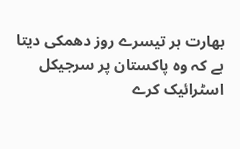بھارت ہر تیسرے روز دھمکی دیتا ہے کہ وہ پاکستان پر سرجیکل اسٹرائیک کرے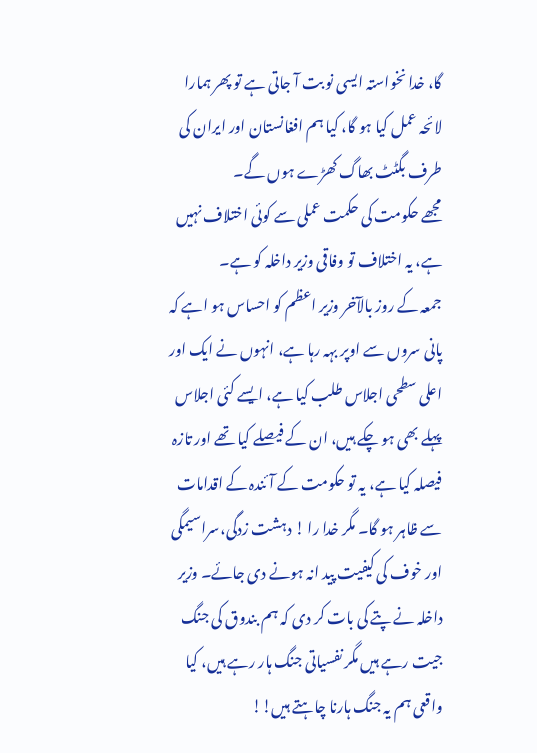گا، خدا نخواستہ ایسی نو بت آ جاتی ہے تو پھر ہمارا لائحہ عمل کیا ہو گا، کیا ہم افغانستان اور ایران کی طرف بگٹٹ بھاگ کھڑے ہوں گے۔
مجھے حکومت کی حکمت عملی سے کوئی اختلاف نہیں ہے، یہ اختلاف تو وفاقی وزیر داخلہ کو ہے۔
جمعہ کے روز بالآخر وزیر اعظم کو احساس ہو اہے کہ پانی سروں سے اوپر بہہ رہا ہے، انہوں نے ایک اور اعلی سطحی اجلاس طلب کیا ہے، ایسے کئی اجلاس پہلے بھی ہو چکے ہیں، ان کے فیصلے کیا تھے اور تازہ فیصلہ کیا ہے، یہ تو حکومت کے آئندہ کے اقدامات سے ظاہر ہو گا۔ مگر خدا را ! دہشت زدگی،سراسیمگی اور خوف کی کیفیت پید انہ ہونے دی جائے۔ وزیر داخلہ نے پتے کی بات کر دی کہ ہم بندوق کی جنگ جیت رہے ہیں مگر نفسیاتی جنگ ہار رہے ہیں، کیا واقعی ہم یہ جنگ ہارنا چاہتے ہیں!!